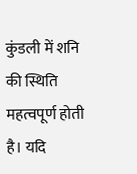कुंडली में शनि की स्थिति महत्वपूर्ण होती है। यदि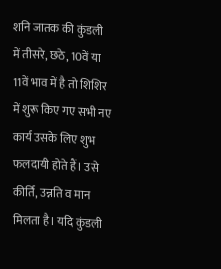शनि जातक की कुंडली में तीसरे, छठे, 10वें या 11वें भाव में है तो शिशिर में शुरू किए गए सभी नए कार्य उसके लिए शुभ फलदायी होते हैं। उसे कीर्ति, उन्नति व मान मिलता है। यदि कुंडली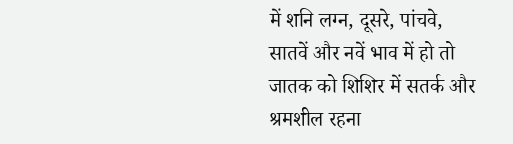में शनि लग्न, दूसरे, पांचवे, सातवें और नवें भाव में हो तो जातक को शिशिर में सतर्क और श्रमशील रहना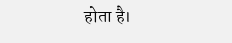होता है।